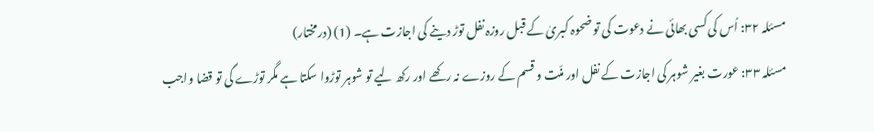مسئلہ ۳۲: اُس کی کسی بھائی نے دعوت کی تو ضحوہ کبریٰ کے قبل روزہ نفل توڑ دینے کی اجازت ہے۔ (1) (درمختار)
مسئلہ ۳۳: عورت بغیر شوہر کی اجازت کے نفل اور منّت و قسم کے روزے نہ رکھے اور رکھ لیے تو شوہر توڑوا سکتا ہے مگر توڑے گی تو قضا واجب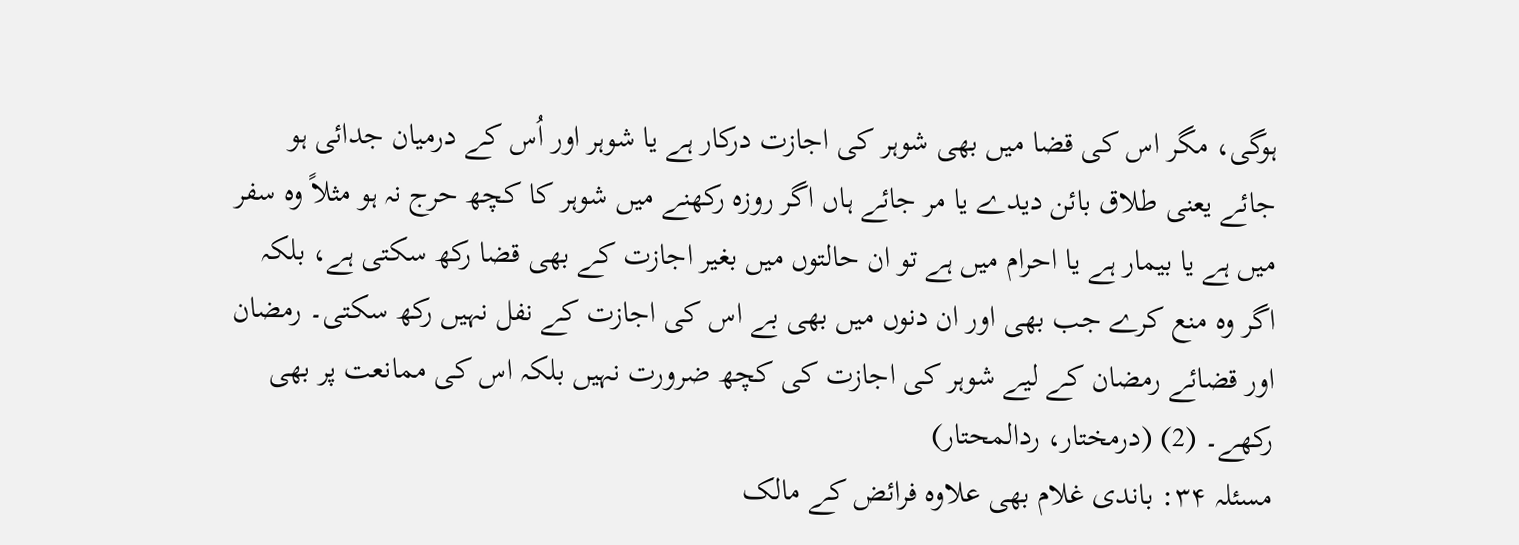ہوگی، مگر اس کی قضا میں بھی شوہر کی اجازت درکار ہے یا شوہر اور اُس کے درمیان جدائی ہو جائے یعنی طلاق بائن دیدے یا مر جائے ہاں اگر روزہ رکھنے میں شوہر کا کچھ حرج نہ ہو مثلاً وہ سفر میں ہے یا بیمار ہے یا احرام میں ہے تو ان حالتوں میں بغیر اجازت کے بھی قضا رکھ سکتی ہے، بلکہ اگر وہ منع کرے جب بھی اور ان دنوں میں بھی بے اس کی اجازت کے نفل نہیں رکھ سکتی۔ رمضان اور قضائے رمضان کے لیے شوہر کی اجازت کی کچھ ضرورت نہیں بلکہ اس کی ممانعت پر بھی رکھے۔ (2) (درمختار، ردالمحتار)
مسئلہ ۳۴: باندی غلام بھی علاوہ فرائض کے مالک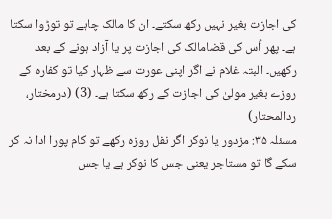کی اجازت بغیر نہیں رکھ سکتے۔ ان کا مالک چاہے تو توڑوا سکتا ہے۔ پھر اُس کی قضامالک کی اجازت پر یا آزاد ہونے کے بعد رکھیں۔ البتہ غلام نے اگر اپنی عورت سے ظہار کیا تو کفارہ کے روزے بغیر مولیٰ کی اجازت کے رکھ سکتا ہے۔ (3) (درمختار، ردالمحتار)
مسئلہ ۳۵: مزدور یا نوکر اگر نفل روزہ رکھے تو کام پورا ادا نہ کر سکے گا تو مستاجر یعنی جس کا نوکر ہے یا جس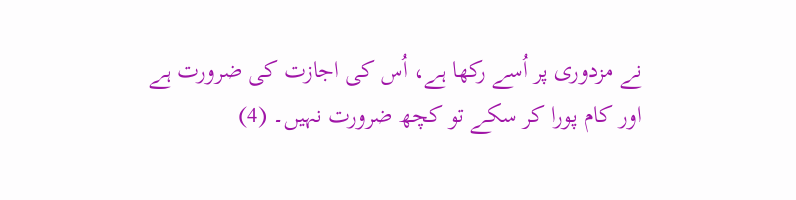نے مزدوری پر اُسے رکھا ہے، اُس کی اجازت کی ضرورت ہے اور کام پورا کر سکے تو کچھ ضرورت نہیں۔ (4)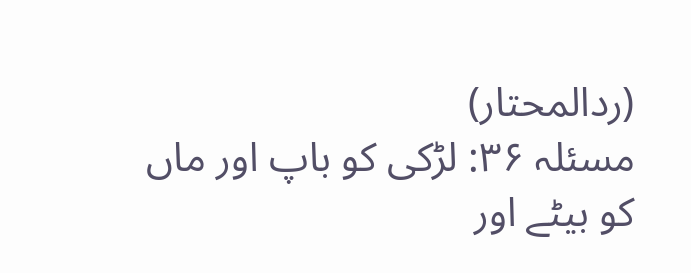(ردالمحتار)
مسئلہ ۳۶: لڑکی کو باپ اور ماں کو بیٹے اور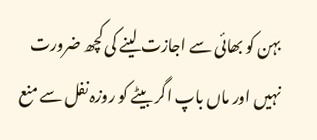بہن کو بھائی سے اجازت لینے کی کچھ ضرورت نہیں اور ماں باپ اگر بیٹے کو روزہ نفل سے منع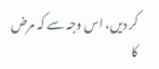کر دیں، اس وجہ سے کہ مرض کا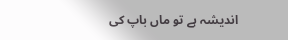اندیشہ ہے تو ماں باپ کی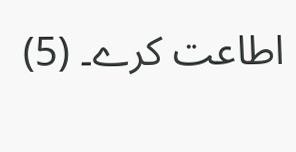اطاعت کرے۔ (5)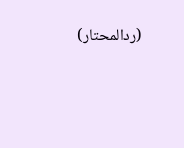(ردالمحتار)